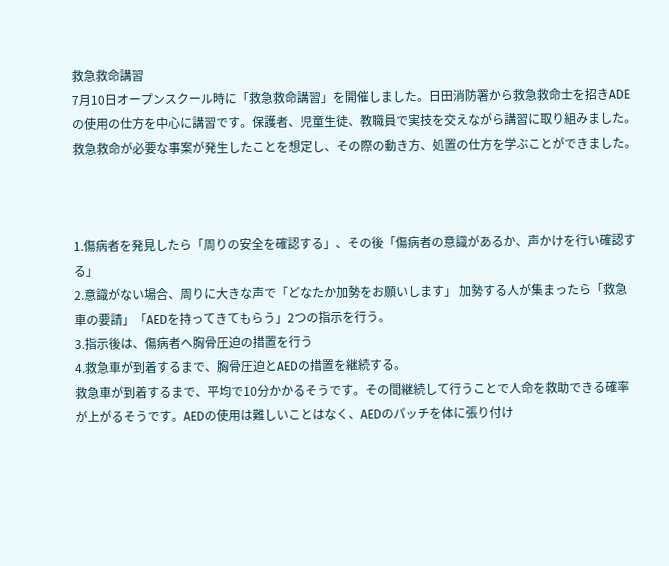救急救命講習
7月10日オープンスクール時に「救急救命講習」を開催しました。日田消防署から救急救命士を招きADEの使用の仕方を中心に講習です。保護者、児童生徒、教職員で実技を交えながら講習に取り組みました。
救急救命が必要な事案が発生したことを想定し、その際の動き方、処置の仕方を学ぶことができました。



1.傷病者を発見したら「周りの安全を確認する」、その後「傷病者の意識があるか、声かけを行い確認する」
2.意識がない場合、周りに大きな声で「どなたか加勢をお願いします」 加勢する人が集まったら「救急車の要請」「AEDを持ってきてもらう」2つの指示を行う。
3.指示後は、傷病者へ胸骨圧迫の措置を行う
4.救急車が到着するまで、胸骨圧迫とAEDの措置を継続する。
救急車が到着するまで、平均で10分かかるそうです。その間継続して行うことで人命を救助できる確率が上がるそうです。AEDの使用は難しいことはなく、AEDのパッチを体に張り付け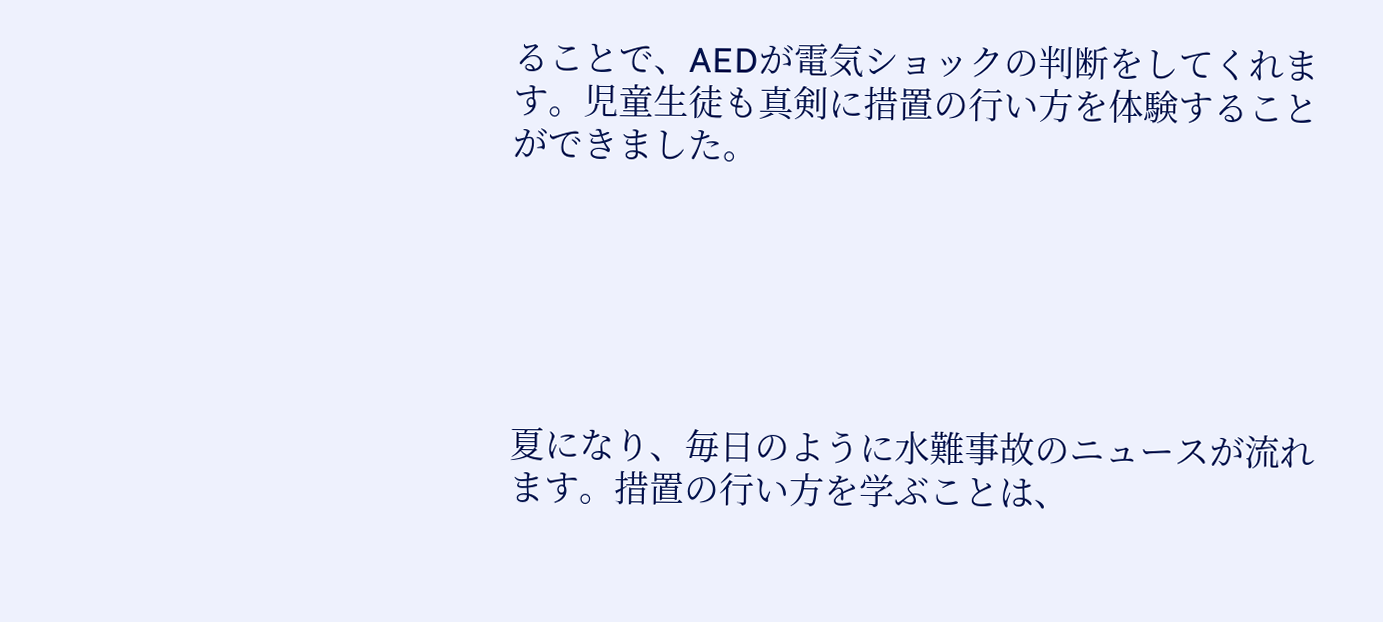ることで、AEDが電気ショックの判断をしてくれます。児童生徒も真剣に措置の行い方を体験することができました。






夏になり、毎日のように水難事故のニュースが流れます。措置の行い方を学ぶことは、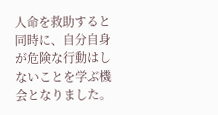人命を救助すると同時に、自分自身が危険な行動はしないことを学ぶ機会となりました。